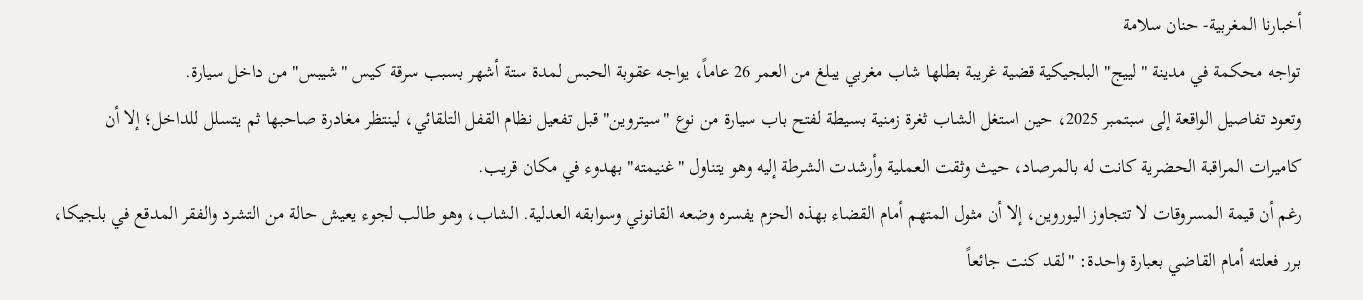أخبارنا المغربية- حنان سلامة
تواجه محكمة في مدينة "لييج" البلجيكية قضية غريبة بطلها شاب مغربي يبلغ من العمر 26 عاماً، يواجه عقوبة الحبس لمدة ستة أشهر بسبب سرقة كيس "شيبس" من داخل سيارة.
وتعود تفاصيل الواقعة إلى سبتمبر 2025، حين استغل الشاب ثغرة زمنية بسيطة لفتح باب سيارة من نوع "سيتروين" قبل تفعيل نظام القفل التلقائي، لينتظر مغادرة صاحبها ثم يتسلل للداخل؛ إلا أن كاميرات المراقبة الحضرية كانت له بالمرصاد، حيث وثقت العملية وأرشدت الشرطة إليه وهو يتناول "غنيمته" بهدوء في مكان قريب.
رغم أن قيمة المسروقات لا تتجاوز اليوروين، إلا أن مثول المتهم أمام القضاء بهذه الحزم يفسره وضعه القانوني وسوابقه العدلية. الشاب، وهو طالب لجوء يعيش حالة من التشرد والفقر المدقع في بلجيكا، برر فعلته أمام القاضي بعبارة واحدة: "لقد كنت جائعاً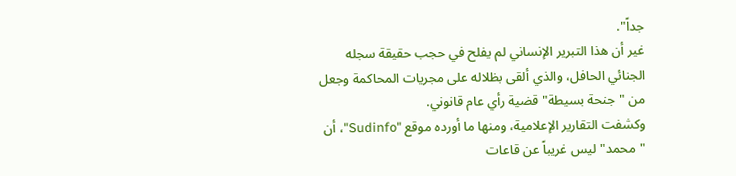جداً".
غير أن هذا التبرير الإنساني لم يفلح في حجب حقيقة سجله الجنائي الحافل، والذي ألقى بظلاله على مجريات المحاكمة وجعل من "جنحة بسيطة" قضية رأي عام قانوني.
وكشفت التقارير الإعلامية، ومنها ما أورده موقع "Sudinfo"، أن "محمد" ليس غريباً عن قاعات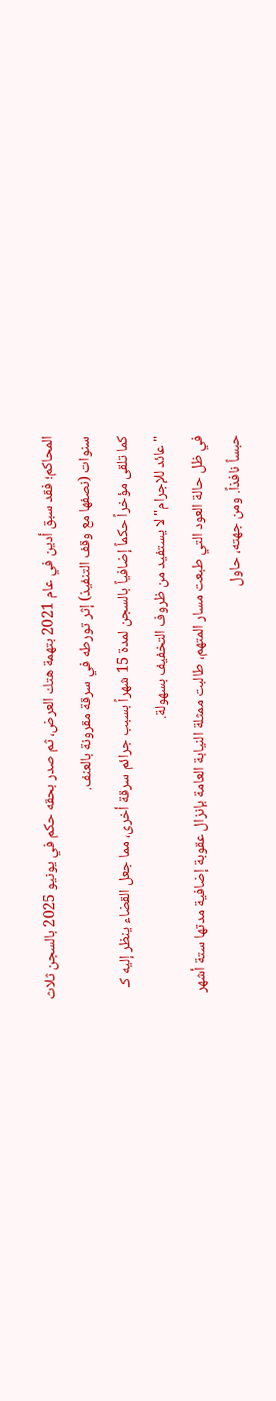المحاكم؛ فقد سبق أدين في عام 2021 بتهمة هتك العرض، ثم صدر بحقه حكم في يونيو 2025 بالسجن ثلاث سنوات (نصفها مع وقف التنفيذ) إثر تورطه في سرقة مقرونة بالعنف.
كما تلقى مؤخراً حكماً إضافياً بالسجن لمدة 15 شهراً بسبب جرائم سرقة أخرى، مما جعل القضاء ينظر إليه كـ "عائد للإجرام" لا يستفيد من ظروف التخفيف بسهولة.
في ظل حالة العود التي طبعت مسار المتهم، طالبت ممثلة النيابة العامة بإنزال عقوبة إضافية مدتها ستة أشهر حبساً نافذاً. ومن جهته، حاول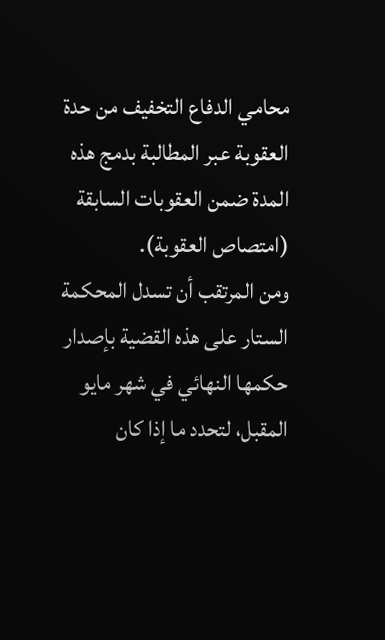محامي الدفاع التخفيف من حدة العقوبة عبر المطالبة بدمج هذه المدة ضمن العقوبات السابقة (امتصاص العقوبة).
ومن المرتقب أن تسدل المحكمة الستار على هذه القضية بإصدار حكمها النهائي في شهر مايو المقبل، لتحدد ما إذا كان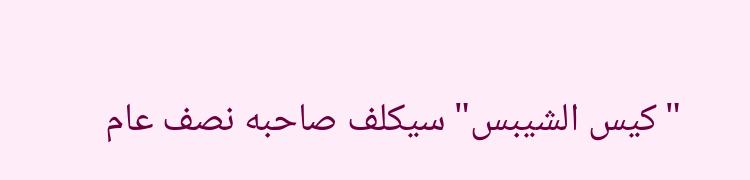"كيس الشيبس" سيكلف صاحبه نصف عام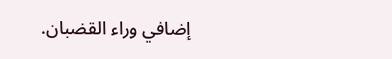إضافي وراء القضبان.